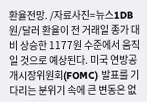환율전망. /자료사진=뉴스1DB
원/달러 환율이 전 거래일 종가 대비 상승한 1177원 수준에서 움직일 것으로 예상된다. 미국 연방공개시장위원회(FOMC) 발표를 기다리는 분위기 속에 큰 변동은 없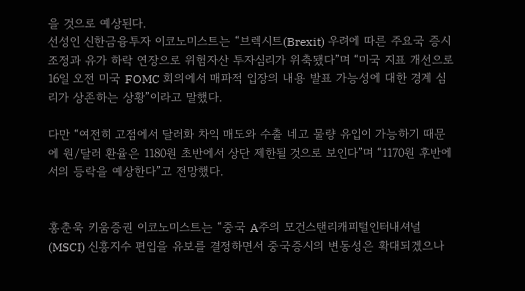을 것으로 예상된다.
선성인 신한금융투자 이코노미스트는 “브렉시트(Brexit) 우려에 따른 주요국 증시 조정과 유가 하락 연장으로 위험자산 투자심리가 위축됐다”며 “미국 지표 개선으로 16일 오전 미국 FOMC 회의에서 매파적 입장의 내용 발표 가능성에 대한 경계 심리가 상존하는 상황”이라고 말했다.

다만 “여전히 고점에서 달러화 차익 매도와 수출 네고 물량 유입이 가능하기 때문에 원/달러 환율은 1180원 초반에서 상단 제한될 것으로 보인다”며 “1170원 후반에서의 등락을 예상한다”고 전망했다.


홍춘욱 키움증권 이코노미스트는 “중국 A주의 모건스탠리캐피털인터내셔널(MSCI) 신흥지수 편입을 유보를 결정하면서 중국증시의 변동성은 확대되겠으나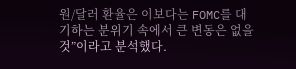원/달러 환율은 이보다는 FOMC를 대기하는 분위기 속에서 큰 변동은 없을 것”이라고 분석했다.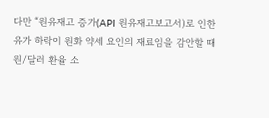다만 “원유재고 증가(API 원유재고보고서)로 인한 유가 하락이 원화 약세 요인의 재료임을 감안할 때 원/달러 환율 소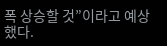폭 상승할 것”이라고 예상했다.